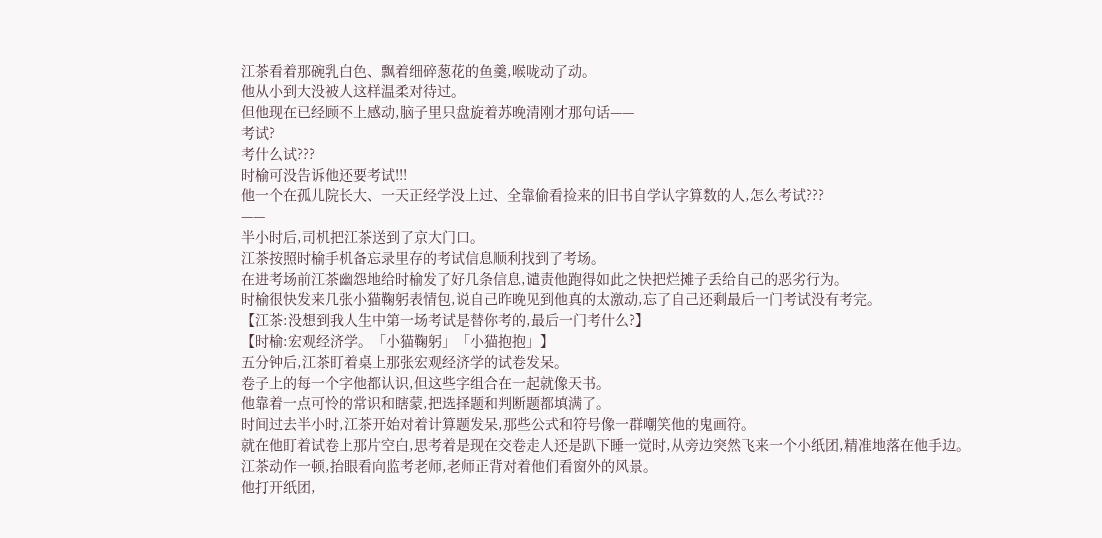江茶看着那碗乳白色、飘着细碎葱花的鱼羹,喉咙动了动。
他从小到大没被人这样温柔对待过。
但他现在已经顾不上感动,脑子里只盘旋着苏晚清刚才那句话——
考试?
考什么试???
时榆可没告诉他还要考试!!!
他一个在孤儿院长大、一天正经学没上过、全靠偷看捡来的旧书自学认字算数的人,怎么考试???
——
半小时后,司机把江茶送到了京大门口。
江茶按照时榆手机备忘录里存的考试信息顺利找到了考场。
在进考场前江茶幽怨地给时榆发了好几条信息,谴责他跑得如此之快把烂摊子丢给自己的恶劣行为。
时榆很快发来几张小猫鞠躬表情包,说自己昨晚见到他真的太激动,忘了自己还剩最后一门考试没有考完。
【江茶:没想到我人生中第一场考试是替你考的,最后一门考什么?】
【时榆:宏观经济学。「小猫鞠躬」「小猫抱抱」】
五分钟后,江茶盯着桌上那张宏观经济学的试卷发呆。
卷子上的每一个字他都认识,但这些字组合在一起就像天书。
他靠着一点可怜的常识和瞎蒙,把选择题和判断题都填满了。
时间过去半小时,江茶开始对着计算题发呆,那些公式和符号像一群嘲笑他的鬼画符。
就在他盯着试卷上那片空白,思考着是现在交卷走人还是趴下睡一觉时,从旁边突然飞来一个小纸团,精准地落在他手边。
江茶动作一顿,抬眼看向监考老师,老师正背对着他们看窗外的风景。
他打开纸团,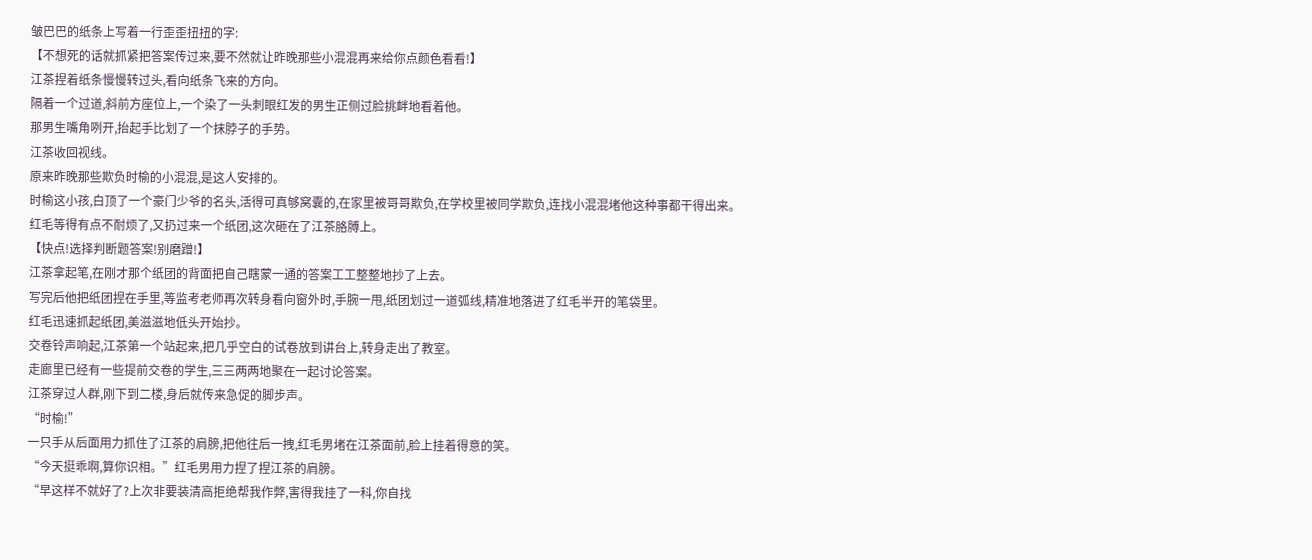皱巴巴的纸条上写着一行歪歪扭扭的字:
【不想死的话就抓紧把答案传过来,要不然就让昨晚那些小混混再来给你点颜色看看!】
江茶捏着纸条慢慢转过头,看向纸条飞来的方向。
隔着一个过道,斜前方座位上,一个染了一头刺眼红发的男生正侧过脸挑衅地看着他。
那男生嘴角咧开,抬起手比划了一个抹脖子的手势。
江茶收回视线。
原来昨晚那些欺负时榆的小混混,是这人安排的。
时榆这小孩,白顶了一个豪门少爷的名头,活得可真够窝囊的,在家里被哥哥欺负,在学校里被同学欺负,连找小混混堵他这种事都干得出来。
红毛等得有点不耐烦了,又扔过来一个纸团,这次砸在了江茶胳膊上。
【快点!选择判断题答案!别磨蹭!】
江茶拿起笔,在刚才那个纸团的背面把自己瞎蒙一通的答案工工整整地抄了上去。
写完后他把纸团捏在手里,等监考老师再次转身看向窗外时,手腕一甩,纸团划过一道弧线,精准地落进了红毛半开的笔袋里。
红毛迅速抓起纸团,美滋滋地低头开始抄。
交卷铃声响起,江茶第一个站起来,把几乎空白的试卷放到讲台上,转身走出了教室。
走廊里已经有一些提前交卷的学生,三三两两地聚在一起讨论答案。
江茶穿过人群,刚下到二楼,身后就传来急促的脚步声。
“时榆!”
一只手从后面用力抓住了江茶的肩膀,把他往后一拽,红毛男堵在江茶面前,脸上挂着得意的笑。
“今天挺乖啊,算你识相。”红毛男用力捏了捏江茶的肩膀。
“早这样不就好了?上次非要装清高拒绝帮我作弊,害得我挂了一科,你自找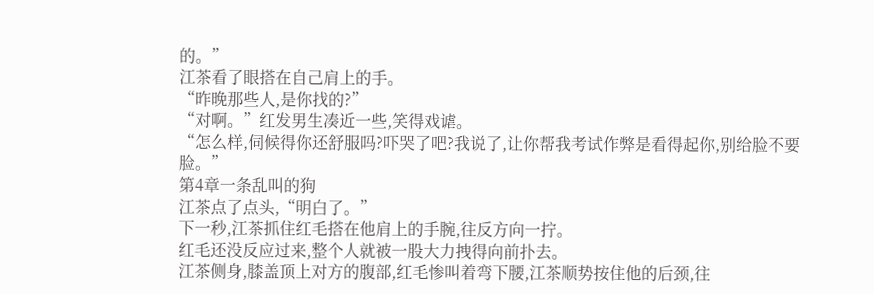的。”
江茶看了眼搭在自己肩上的手。
“昨晚那些人,是你找的?”
“对啊。”红发男生凑近一些,笑得戏谑。
“怎么样,伺候得你还舒服吗?吓哭了吧?我说了,让你帮我考试作弊是看得起你,别给脸不要脸。”
第4章一条乱叫的狗
江茶点了点头,“明白了。”
下一秒,江茶抓住红毛搭在他肩上的手腕,往反方向一拧。
红毛还没反应过来,整个人就被一股大力拽得向前扑去。
江茶侧身,膝盖顶上对方的腹部,红毛惨叫着弯下腰,江茶顺势按住他的后颈,往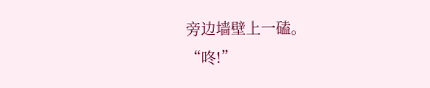旁边墙壁上一磕。
“咚!”